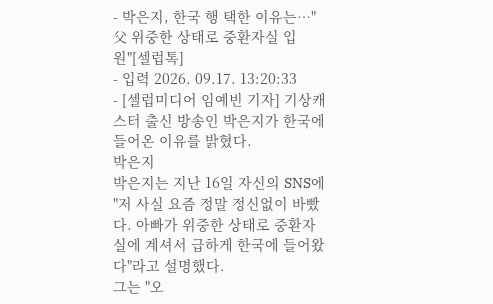- 박은지, 한국 행 택한 이유는…"父 위중한 상태로 중환자실 입원"[셀럽톡]
- 입력 2026. 09.17. 13:20:33
- [셀럽미디어 임예빈 기자] 기상캐스터 출신 방송인 박은지가 한국에 들어온 이유를 밝혔다.
박은지
박은지는 지난 16일 자신의 SNS에 "저 사실 요즘 정말 정신없이 바빴다. 아빠가 위중한 상태로 중환자실에 계셔서 급하게 한국에 들어왔다"라고 설명했다.
그는 "오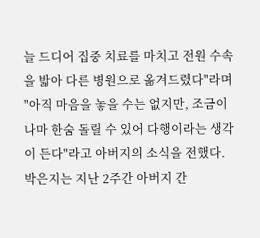늘 드디어 집중 치료를 마치고 전원 수속을 밟아 다른 병원으로 옮겨드렸다"라며 "아직 마음을 놓을 수는 없지만, 조금이나마 한숨 돌릴 수 있어 다행이라는 생각이 든다"라고 아버지의 소식을 전했다.
박은지는 지난 2주간 아버지 간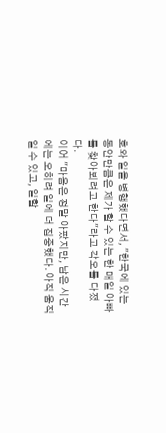호와 일을 병행했다면서, "한국에 있는 동안만큼은 제가 할 수 있는 한 매일 아빠를 찾아뵈려고 한다"라고 각오를 다졌다.
이어 "마음은 정말 아팠지만, 남은 시간에는 오히려 일에 더 집중했다. 아직 움직일 수 있고, 일할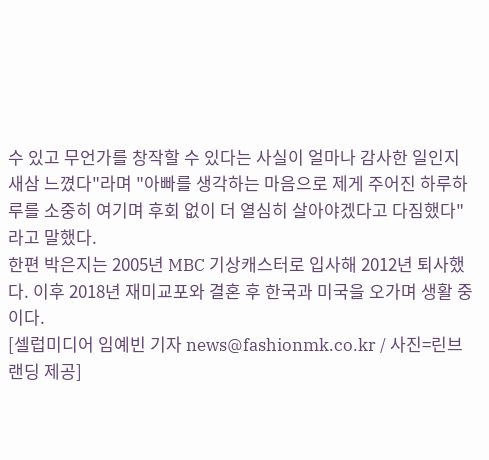수 있고 무언가를 창작할 수 있다는 사실이 얼마나 감사한 일인지 새삼 느꼈다"라며 "아빠를 생각하는 마음으로 제게 주어진 하루하루를 소중히 여기며 후회 없이 더 열심히 살아야겠다고 다짐했다"라고 말했다.
한편 박은지는 2005년 MBC 기상캐스터로 입사해 2012년 퇴사했다. 이후 2018년 재미교포와 결혼 후 한국과 미국을 오가며 생활 중이다.
[셀럽미디어 임예빈 기자 news@fashionmk.co.kr / 사진=린브랜딩 제공]